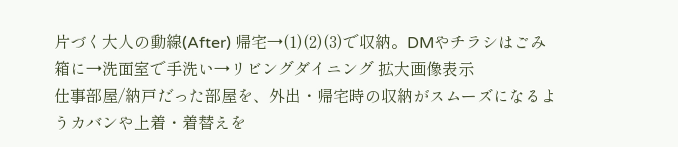片づく大人の動線(After) 帰宅→(1)(2)(3)で収納。DMやチラシはごみ箱に→洗面室で手洗い→リビングダイニング 拡大画像表示
仕事部屋/納戸だった部屋を、外出・帰宅時の収納がスムーズになるようカバンや上着・着替えを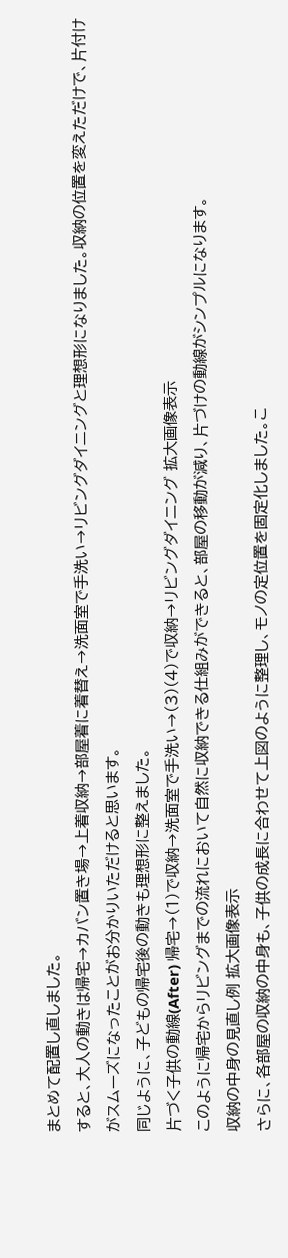まとめて配置し直しました。
すると、大人の動きは帰宅→カバン置き場→上着収納→部屋着に着替え→洗面室で手洗い→リビングダイニングと理想形になりました。収納の位置を変えただけで、片付けがスムーズになったことがお分かりいただけると思います。
同じように、子どもの帰宅後の動きも理想形に整えました。
片づく子供の動線(After) 帰宅→(1)で収納→洗面室で手洗い→(3)(4)で収納→リビングダイニング 拡大画像表示
このように帰宅からリビングまでの流れにおいて自然に収納できる仕組みができると、部屋の移動が減り、片づけの動線がシンプルになります。
収納の中身の見直し例 拡大画像表示
さらに、各部屋の収納の中身も、子供の成長に合わせて上図のように整理し、モノの定位置を固定化しました。こ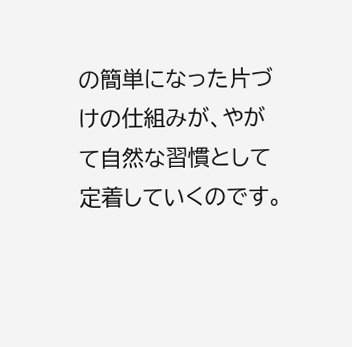の簡単になった片づけの仕組みが、やがて自然な習慣として定着していくのです。